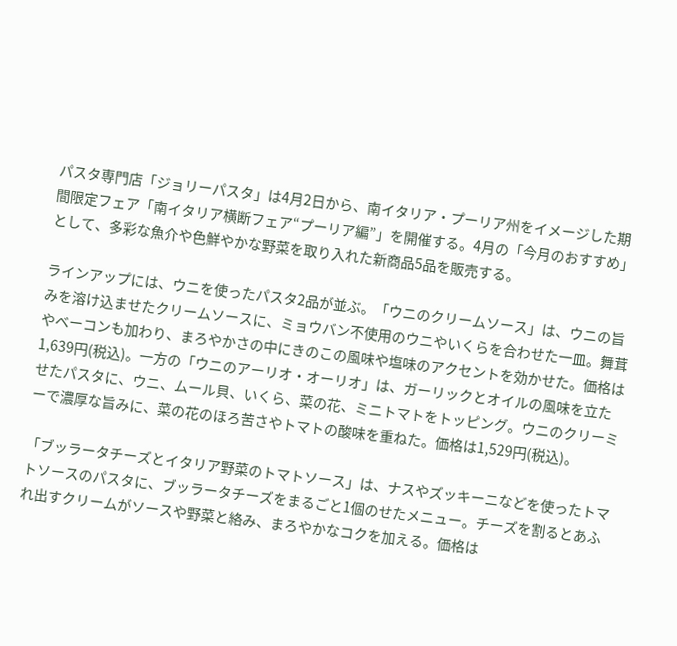パスタ専門店「ジョリーパスタ」は4月2日から、南イタリア・プーリア州をイメージした期間限定フェア「南イタリア横断フェア“プーリア編”」を開催する。4月の「今月のおすすめ」として、多彩な魚介や色鮮やかな野菜を取り入れた新商品5品を販売する。

ラインアップには、ウニを使ったパスタ2品が並ぶ。「ウニのクリームソース」は、ウニの旨みを溶け込ませたクリームソースに、ミョウバン不使用のウニやいくらを合わせた一皿。舞茸やベーコンも加わり、まろやかさの中にきのこの風味や塩味のアクセントを効かせた。価格は1,639円(税込)。一方の「ウニのアーリオ・オーリオ」は、ガーリックとオイルの風味を立たせたパスタに、ウニ、ムール貝、いくら、菜の花、ミニトマトをトッピング。ウニのクリーミーで濃厚な旨みに、菜の花のほろ苦さやトマトの酸味を重ねた。価格は1,529円(税込)。

「ブッラータチーズとイタリア野菜のトマトソース」は、ナスやズッキーニなどを使ったトマトソースのパスタに、ブッラータチーズをまるごと1個のせたメニュー。チーズを割るとあふれ出すクリームがソースや野菜と絡み、まろやかなコクを加える。価格は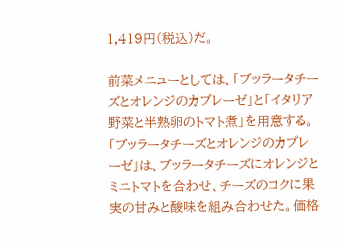1,419円(税込)だ。

前菜メニューとしては、「ブッラータチーズとオレンジのカプレーゼ」と「イタリア野菜と半熟卵のトマト煮」を用意する。「ブッラータチーズとオレンジのカプレーゼ」は、ブッラータチーズにオレンジとミニトマトを合わせ、チーズのコクに果実の甘みと酸味を組み合わせた。価格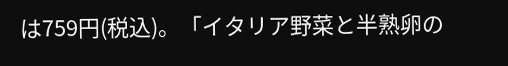は759円(税込)。「イタリア野菜と半熟卵の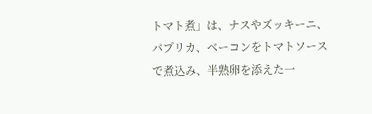トマト煮」は、ナスやズッキーニ、パプリカ、ベーコンをトマトソースで煮込み、半熟卵を添えた一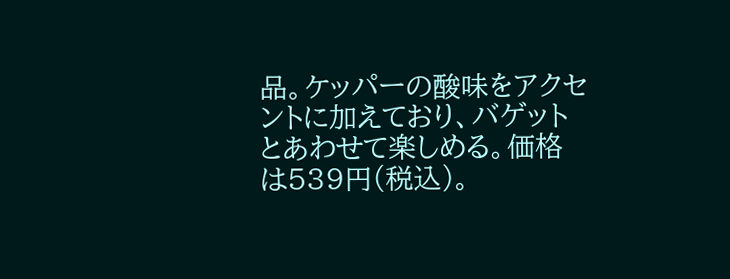品。ケッパーの酸味をアクセントに加えており、バゲットとあわせて楽しめる。価格は539円(税込)。